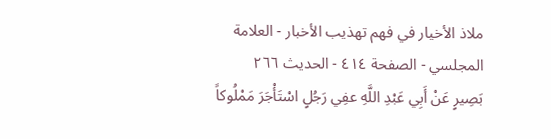ملاذ الأخيار في فهم تهذيب الأخبار - العلامة المجلسي - الصفحة ٤١٤ - الحديث ٢٦٦
بَصِيرٍ عَنْ أَبِي عَبْدِ اللَّهِ عفِي رَجُلٍ اسْتَأْجَرَ مَمْلُوكاً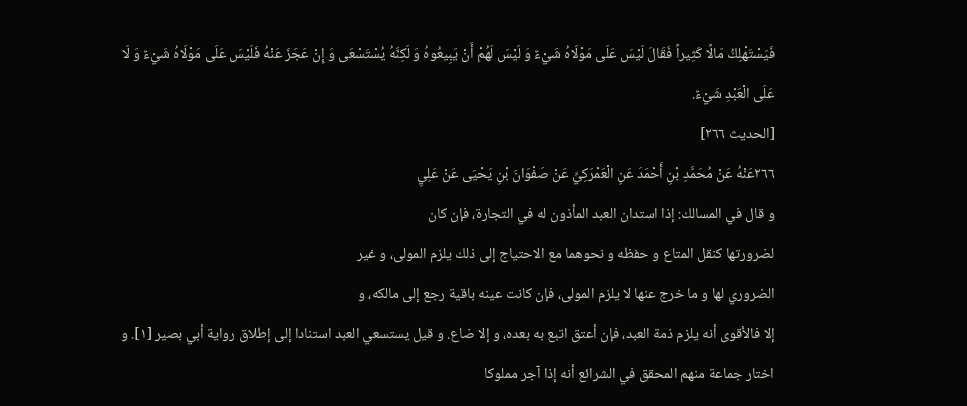فَيَسْتَهْلِكُ مَالًا كَثِيراً فَقَالَ لَيْسَ عَلَى مَوْلَاهُ شَيْءٌ وَ لَيْسَ لَهُمْ أَنْ يَبِيعُوهُ وَ لَكِنَّهُ يُسْتَسْعَى وَ إِنْ عَجَزَ عَنْهُ فَلَيْسَ عَلَى مَوْلَاهُ شَيْءٌ وَ لَا عَلَى الْعَبْدِ شَيْءٌ.
[الحديث ٢٦٦]
٢٦٦عَنْهُ عَنْ مُحَمَّدِ بْنِ أَحْمَدَ عَنِ الْعَمْرَكِيِّ عَنْ صَفْوَانَ بْنِ يَحْيَى عَنْ عَلِيِ
و قال في المسالك: إذا استدان العبد المأذون له في التجارة، فإن كان
لضرورتها كنقل المتاع و حفظه و نحوهما مع الاحتياج إلى ذلك يلزم المولى، و غير
الضروري لها و ما خرج عنها لا يلزم المولى، فإن كانت عينه باقية رجع إلى مالكه، و
إلا فالأقوى أنه يلزم ذمة العبد، فإن أعتق اتبع به بعده، و إلا ضاع. و قيل يستسعي العبد استنادا إلى إطلاق رواية أبي بصير [١]. و اختار جماعة منهم المحقق في الشرائع أنه إذا آجر مملوكا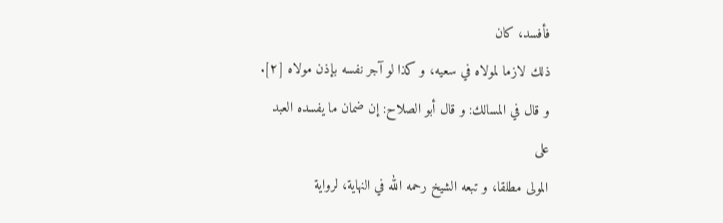فأفسد، كان
ذلك لازما لمولاه في سعيه، و كذا لو آجر نفسه بإذن مولاه [٢]. و قال في المسالك: و قال أبو الصلاح: إن ضمان ما يفسده العبد على
المولى مطلقا، و تبعه الشيخ رحمه الله في النهاية، لرواية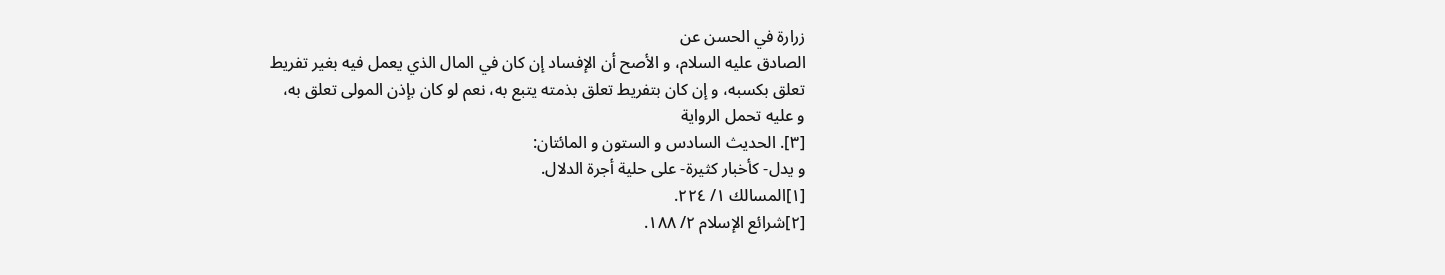زرارة في الحسن عن
الصادق عليه السلام، و الأصح أن الإفساد إن كان في المال الذي يعمل فيه بغير تفريط
تعلق بكسبه، و إن كان بتفريط تعلق بذمته يتبع به، نعم لو كان بإذن المولى تعلق به،
و عليه تحمل الرواية
[٣]. الحديث السادس و الستون و المائتان:
و يدل- كأخبار كثيرة- على حلية أجرة الدلال.
[١]المسالك ١/ ٢٢٤.
[٢]شرائع الإسلام ٢/ ١٨٨.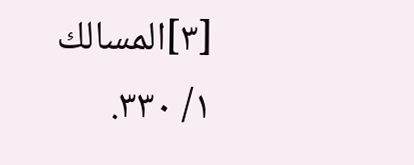[٣]المسالك ١/ ٣٣٠.